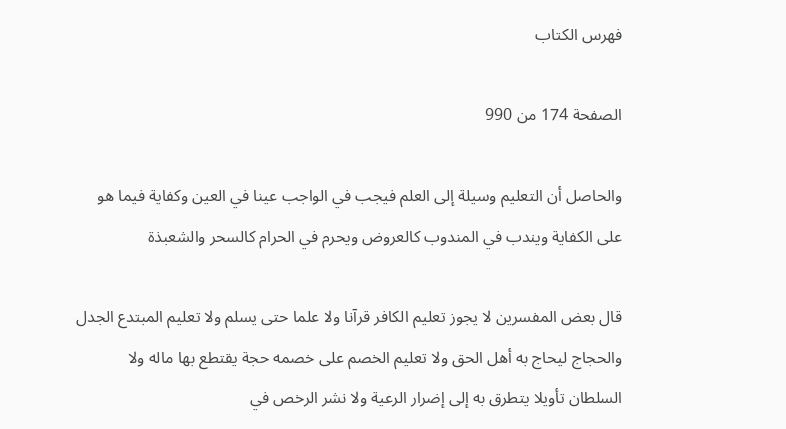فهرس الكتاب

الصفحة 174 من 990

والحاصل أن التعليم وسيلة إلى العلم فيجب في الواجب عينا في العين وكفاية فيما هو على الكفاية ويندب في المندوب كالعروض ويحرم في الحرام كالسحر والشعبذة

قال بعض المفسرين لا يجوز تعليم الكافر قرآنا ولا علما حتى يسلم ولا تعليم المبتدع الجدل والحجاج ليحاج به أهل الحق ولا تعليم الخصم على خصمه حجة يقتطع بها ماله ولا السلطان تأويلا يتطرق به إلى إضرار الرعية ولا نشر الرخص في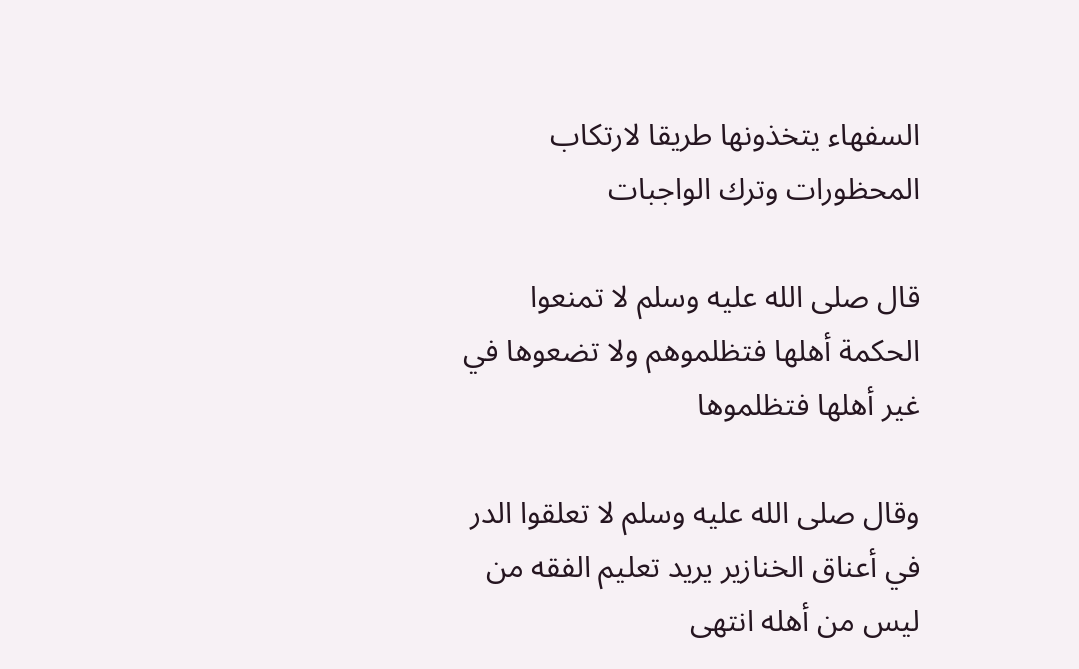السفهاء يتخذونها طريقا لارتكاب المحظورات وترك الواجبات

قال صلى الله عليه وسلم لا تمنعوا الحكمة أهلها فتظلموهم ولا تضعوها في غير أهلها فتظلموها

وقال صلى الله عليه وسلم لا تعلقوا الدر في أعناق الخنازير يريد تعليم الفقه من ليس من أهله انتهى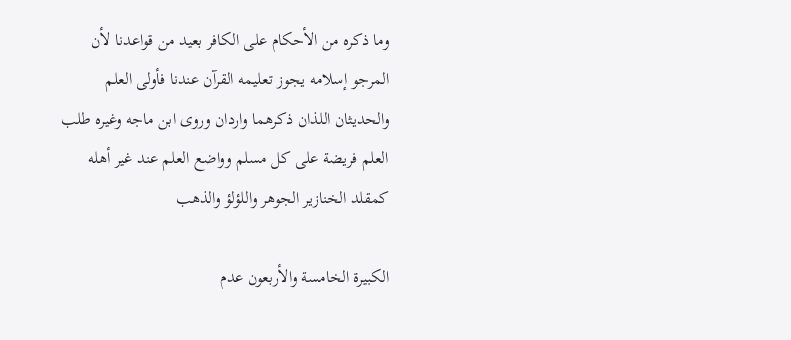وما ذكره من الأحكام على الكافر بعيد من قواعدنا لأن المرجو إسلامه يجوز تعليمه القرآن عندنا فأولى العلم والحديثان اللذان ذكرهما واردان وروى ابن ماجه وغيره طلب العلم فريضة على كل مسلم وواضع العلم عند غير أهله كمقلد الخنازير الجوهر واللؤلؤ والذهب

الكبيرة الخامسة والأربعون عدم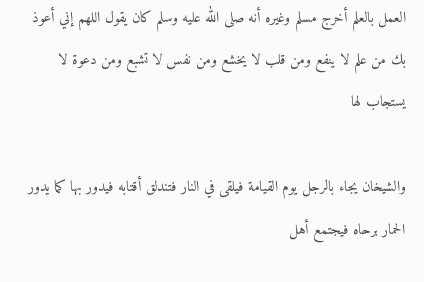العمل بالعلم أخرج مسلم وغيره أنه صلى الله عليه وسلم كان يقول اللهم إني أعوذ بك من علم لا ينفع ومن قلب لا يخشع ومن نفس لا تشبع ومن دعوة لا يستجاب لها

والشيخان يجاء بالرجل يوم القيامة فيلقى في النار فتندلق أقتابه فيدور بها كما يدور الحمار برحاه فيجتمع أهل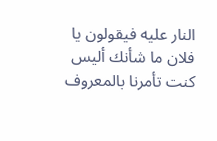النار عليه فيقولون يا فلان ما شأنك أليس كنت تأمرنا بالمعروف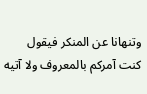وتنهانا عن المنكر فيقول كنت آمركم بالمعروف ولا آتيه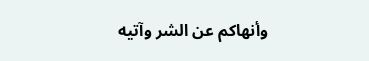وأنهاكم عن الشر وآتيه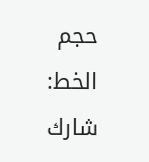حجم الخط:
شارك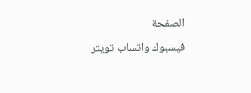الصفحة
فيسبوك واتساب تويتر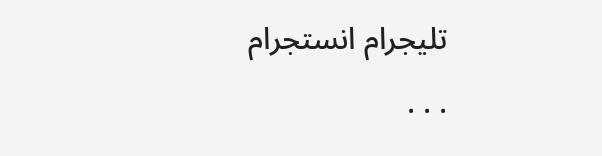تليجرام انستجرام
. . .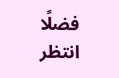فضلًا انتظر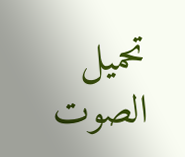تحميل الصوت